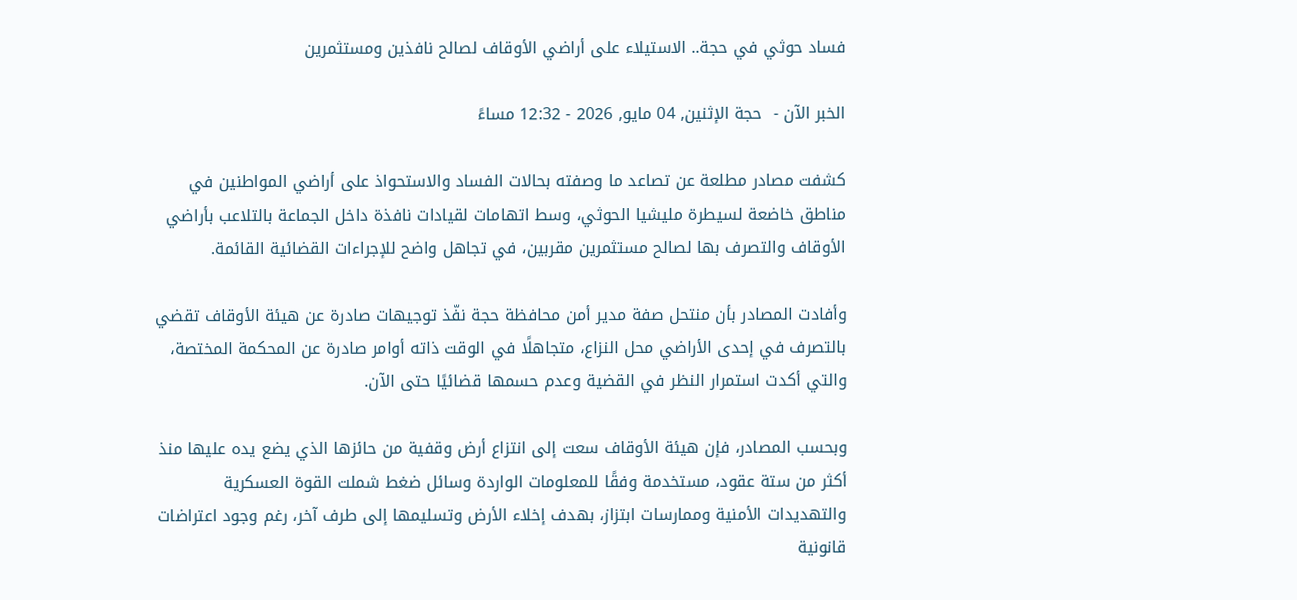فساد حوثي في حجة.. الاستيلاء على أراضي الأوقاف لصالح نافذين ومستثمرين

الخبر الآن -  حجة الإثنين, 04 مايو, 2026 - 12:32 مساءً

كشفت مصادر مطلعة عن تصاعد ما وصفته بحالات الفساد والاستحواذ على أراضي المواطنين في مناطق خاضعة لسيطرة مليشيا الحوثي، وسط اتهامات لقيادات نافذة داخل الجماعة بالتلاعب بأراضي الأوقاف والتصرف بها لصالح مستثمرين مقربين، في تجاهل واضح للإجراءات القضائية القائمة.

وأفادت المصادر بأن منتحل صفة مدير أمن محافظة حجة نفّذ توجيهات صادرة عن هيئة الأوقاف تقضي بالتصرف في إحدى الأراضي محل النزاع، متجاهلًا في الوقت ذاته أوامر صادرة عن المحكمة المختصة، والتي أكدت استمرار النظر في القضية وعدم حسمها قضائيًا حتى الآن.

وبحسب المصادر، فإن هيئة الأوقاف سعت إلى انتزاع أرض وقفية من حائزها الذي يضع يده عليها منذ أكثر من ستة عقود، مستخدمة وفقًا للمعلومات الواردة وسائل ضغط شملت القوة العسكرية والتهديدات الأمنية وممارسات ابتزاز، بهدف إخلاء الأرض وتسليمها إلى طرف آخر، رغم وجود اعتراضات قانونية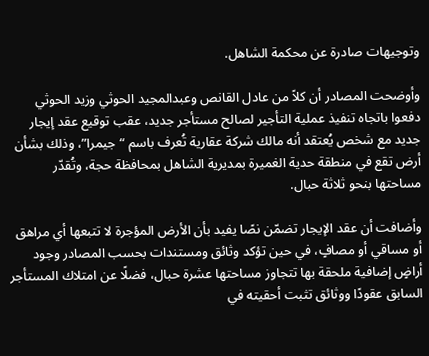وتوجيهات صادرة عن محكمة الشاهل.

وأوضحت المصادر أن كلاً من عادل القانص وعبدالمجيد الحوثي وزيد الحوثي دفعوا باتجاه تنفيذ عملية التأجير لصالح مستأجر جديد، عقب توقيع عقد إيجار جديد مع شخص يُعتقد أنه مالك شركة عقارية تُعرف باسم “جيمرا”، وذلك بشأن أرض تقع في منطقة حدية الغميرة بمديرية الشاهل بمحافظة حجة، وتُقدّر مساحتها بنحو ثلاثة حبال.

وأضافت أن عقد الإيجار تضمّن نصًا يفيد بأن الأرض المؤجرة لا تتبعها أي مراهق أو مساقي أو مصافٍ، في حين تؤكد وثائق ومستندات بحسب المصادر وجود أراضٍ إضافية ملحقة بها تتجاوز مساحتها عشرة حبال، فضلًا عن امتلاك المستأجر السابق عقودًا ووثائق تثبت أحقيته في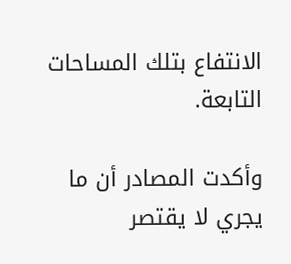الانتفاع بتلك المساحات التابعة.

وأكدت المصادر أن ما يجري لا يقتصر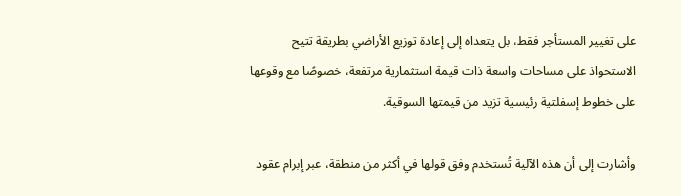على تغيير المستأجر فقط، بل يتعداه إلى إعادة توزيع الأراضي بطريقة تتيح الاستحواذ على مساحات واسعة ذات قيمة استثمارية مرتفعة، خصوصًا مع وقوعها على خطوط إسفلتية رئيسية تزيد من قيمتها السوقية.

وأشارت إلى أن هذه الآلية تُستخدم وفق قولها في أكثر من منطقة، عبر إبرام عقود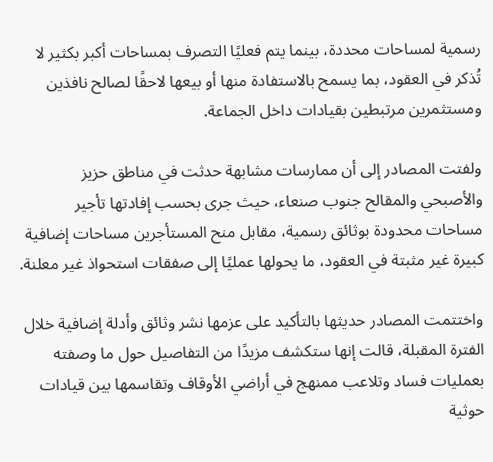رسمية لمساحات محددة، بينما يتم فعليًا التصرف بمساحات أكبر بكثير لا تُذكر في العقود، بما يسمح بالاستفادة منها أو بيعها لاحقًا لصالح نافذين ومستثمرين مرتبطين بقيادات داخل الجماعة.

ولفتت المصادر إلى أن ممارسات مشابهة حدثت في مناطق حزيز والأصبحي والمقالح جنوب صنعاء، حيث جرى بحسب إفادتها تأجير مساحات محدودة بوثائق رسمية، مقابل منح المستأجرين مساحات إضافية كبيرة غير مثبتة في العقود، ما يحولها عمليًا إلى صفقات استحواذ غير معلنة.

واختتمت المصادر حديثها بالتأكيد على عزمها نشر وثائق وأدلة إضافية خلال الفترة المقبلة، قالت إنها ستكشف مزيدًا من التفاصيل حول ما وصفته بعمليات فساد وتلاعب ممنهج في أراضي الأوقاف وتقاسمها بين قيادات حوثية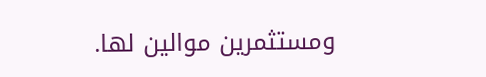ومستثمرين موالين لها.